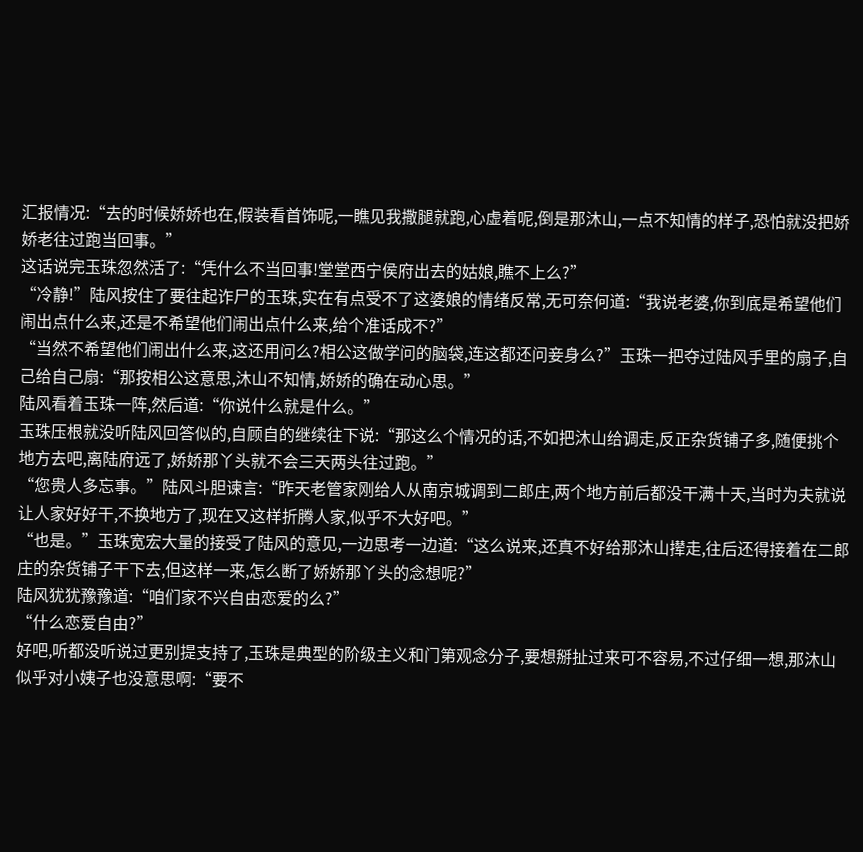汇报情况:“去的时候娇娇也在,假装看首饰呢,一瞧见我撒腿就跑,心虚着呢,倒是那沐山,一点不知情的样子,恐怕就没把娇娇老往过跑当回事。”
这话说完玉珠忽然活了:“凭什么不当回事!堂堂西宁侯府出去的姑娘,瞧不上么?”
“冷静!”陆风按住了要往起诈尸的玉珠,实在有点受不了这婆娘的情绪反常,无可奈何道:“我说老婆,你到底是希望他们闹出点什么来,还是不希望他们闹出点什么来,给个准话成不?”
“当然不希望他们闹出什么来,这还用问么?相公这做学问的脑袋,连这都还问妾身么?”玉珠一把夺过陆风手里的扇子,自己给自己扇:“那按相公这意思,沐山不知情,娇娇的确在动心思。”
陆风看着玉珠一阵,然后道:“你说什么就是什么。”
玉珠压根就没听陆风回答似的,自顾自的继续往下说:“那这么个情况的话,不如把沐山给调走,反正杂货铺子多,随便挑个地方去吧,离陆府远了,娇娇那丫头就不会三天两头往过跑。”
“您贵人多忘事。”陆风斗胆谏言:“昨天老管家刚给人从南京城调到二郎庄,两个地方前后都没干满十天,当时为夫就说让人家好好干,不换地方了,现在又这样折腾人家,似乎不大好吧。”
“也是。”玉珠宽宏大量的接受了陆风的意见,一边思考一边道:“这么说来,还真不好给那沐山撵走,往后还得接着在二郎庄的杂货铺子干下去,但这样一来,怎么断了娇娇那丫头的念想呢?”
陆风犹犹豫豫道:“咱们家不兴自由恋爱的么?”
“什么恋爱自由?”
好吧,听都没听说过更别提支持了,玉珠是典型的阶级主义和门第观念分子,要想掰扯过来可不容易,不过仔细一想,那沐山似乎对小姨子也没意思啊:“要不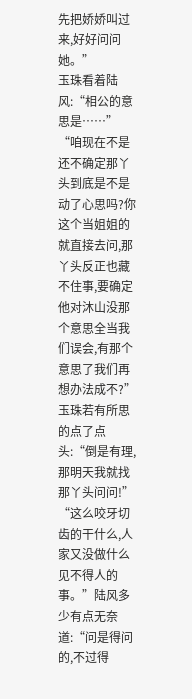先把娇娇叫过来,好好问问她。”
玉珠看着陆风:“相公的意思是……”
“咱现在不是还不确定那丫头到底是不是动了心思吗?你这个当姐姐的就直接去问,那丫头反正也藏不住事,要确定他对沐山没那个意思全当我们误会,有那个意思了我们再想办法成不?”
玉珠若有所思的点了点头:“倒是有理,那明天我就找那丫头问问!”
“这么咬牙切齿的干什么,人家又没做什么见不得人的事。”陆风多少有点无奈道:“问是得问的,不过得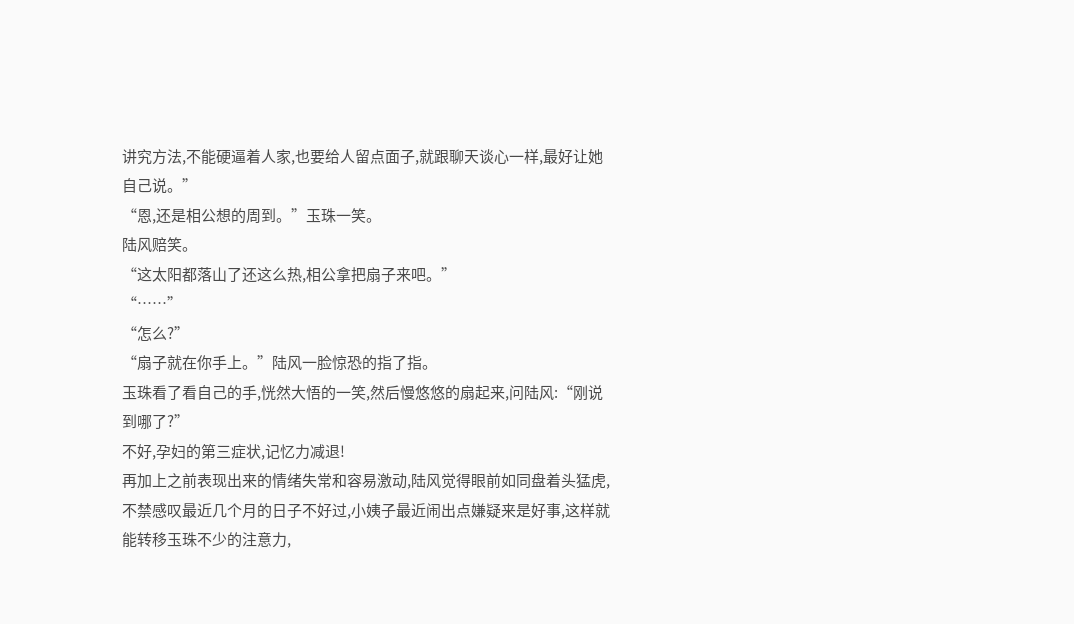讲究方法,不能硬逼着人家,也要给人留点面子,就跟聊天谈心一样,最好让她自己说。”
“恩,还是相公想的周到。”玉珠一笑。
陆风赔笑。
“这太阳都落山了还这么热,相公拿把扇子来吧。”
“……”
“怎么?”
“扇子就在你手上。”陆风一脸惊恐的指了指。
玉珠看了看自己的手,恍然大悟的一笑,然后慢悠悠的扇起来,问陆风:“刚说到哪了?”
不好,孕妇的第三症状,记忆力减退!
再加上之前表现出来的情绪失常和容易激动,陆风觉得眼前如同盘着头猛虎,不禁感叹最近几个月的日子不好过,小姨子最近闹出点嫌疑来是好事,这样就能转移玉珠不少的注意力,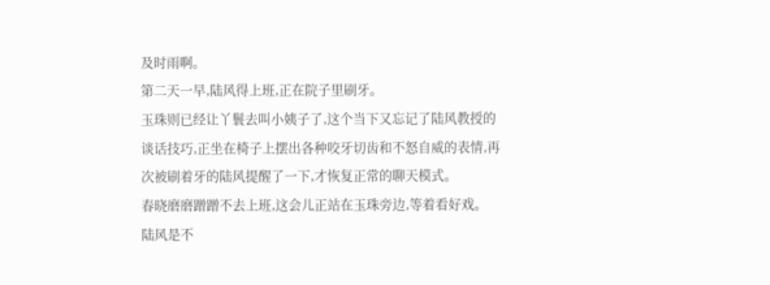及时雨啊。
第二天一早,陆风得上班,正在院子里刷牙。
玉珠则已经让丫鬟去叫小姨子了,这个当下又忘记了陆风教授的谈话技巧,正坐在椅子上摆出各种咬牙切齿和不怒自威的表情,再次被刷着牙的陆风提醒了一下,才恢复正常的聊天模式。
春晓磨磨蹭蹭不去上班,这会儿正站在玉珠旁边,等着看好戏。
陆风是不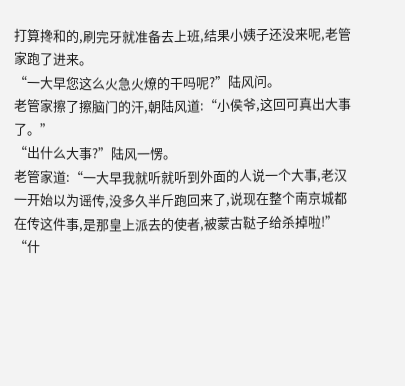打算搀和的,刷完牙就准备去上班,结果小姨子还没来呢,老管家跑了进来。
“一大早您这么火急火燎的干吗呢?”陆风问。
老管家擦了擦脑门的汗,朝陆风道:“小侯爷,这回可真出大事了。”
“出什么大事?”陆风一愣。
老管家道:“一大早我就听就听到外面的人说一个大事,老汉一开始以为谣传,没多久半斤跑回来了,说现在整个南京城都在传这件事,是那皇上派去的使者,被蒙古鞑子给杀掉啦!”
“什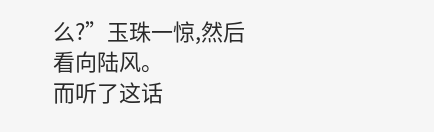么?”玉珠一惊,然后看向陆风。
而听了这话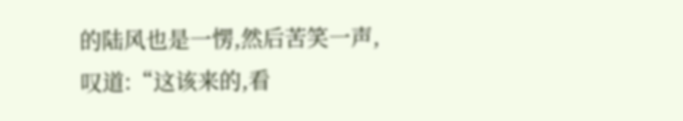的陆风也是一愣,然后苦笑一声,叹道:“这该来的,看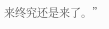来终究还是来了。”